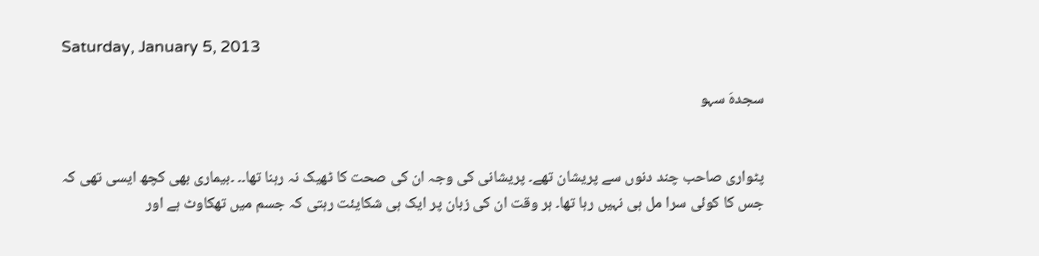Saturday, January 5, 2013

سجدہَ سہو


پٹواری صاحب چند دنوں سے پریشان تھے۔ پریشانی کی وجہ ان کی صحت کا ٹھیک نہ رہنا تھا۔۔ ۔بیماری بھی کچھ ایسی تھی کہ جس کا کوئی سرا مل ہی نہیں رہا تھا۔ ہر وقت ان کی زبان پر ایک ہی شکایئت رہتی کہ جسم میں تھکاوٹ ہے اور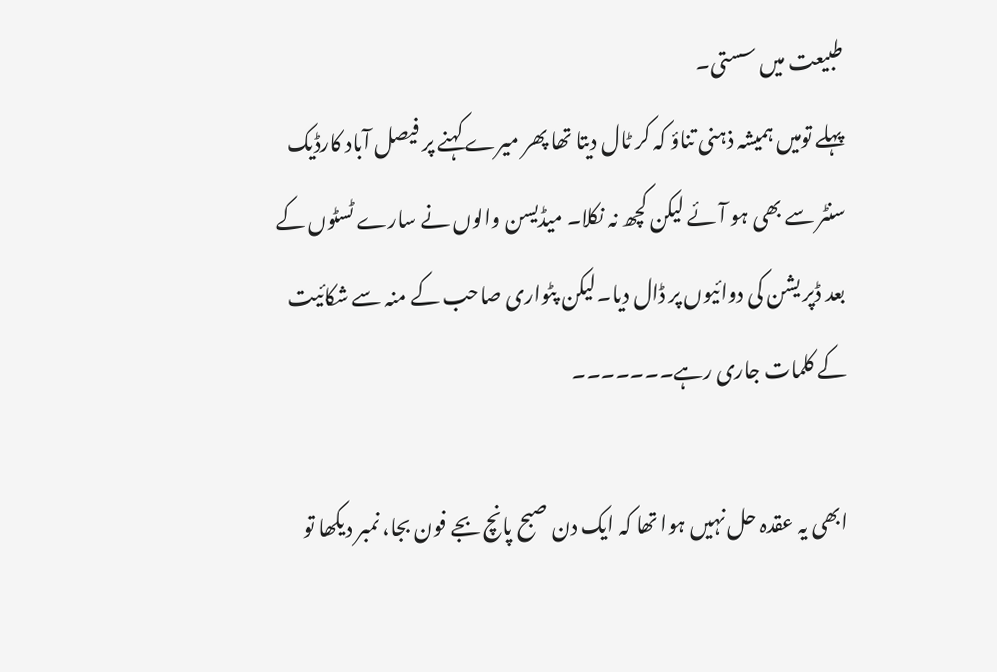طبیعت میں سستی۔
پہلے تومیں ہمیشہ ذہنی تناؤ کہ کر ٹال دیتا تھا پھر میرے کہنے پر فیصل آباد کارڈیک سنٹر سے بھی ہو آئے لیکن کچھ نہ نکلا۔ میڈیسن والوں نے سارے ٹسٹوں کے بعد ڈپر یشن کی دوائیوں پر ڈال دیا۔لیکن پٹواری صاحب کے منہ سے شکائیت کے کلمات جاری رہے۔۔۔۔۔۔۔

ابھی یہ عقدہ حل نہیں ہوا تھا کہ ایک دن صبح پانچ بجے فون بجا، نمبر دیکھا تو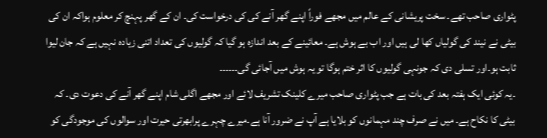پٹواری صاحب تھے۔ سخت پریشانی کے عالم میں مجھے فوراً اپنے گھر آنے کی کی درخواست کی۔ ان کے گھر پہنچ کر معلوم ہواکہ ان کی بیٹی نے نیند کی گولیاں کھا لی ہیں اور اب بے ہوش ہے۔ معائینے کے بعد اندازہ ہو گیا کہ گولیوں کی تعداد اتنی زیادہ نہیں ہے کہ جان لیوا ثابت ہو۔اور تسلی دی کہ جونہی گولیوں کا اثر ختم ہوگا تو یہ ہوش میں آجائی گی۔۔۔۔۔۔
۔یہ کوئی ایک ہفتہ بعد کی بات ہے جب پٹواری صاحب میرے کلینک تشریف لائے اور مجھے اگلی شام اپنے گھر آنے کی دعوت دی۔ کہ بیٹی کا نکاح ہے۔ میں نے صرف چند مہمانوں کو بلایا ہے آپ نے ضرور آنا ہے۔میرے چہرے پرابھرتی حیرت اور سوالوں کی موجودگی کو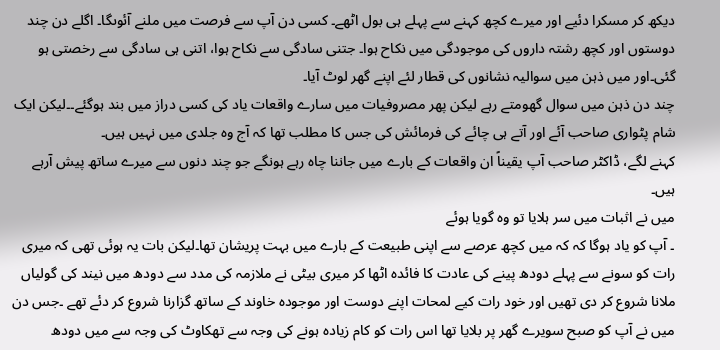دیکھ کر مسکرا دئیے اور میرے کچھ کہنے سے پہلے ہی بول اٹھے۔ کسی دن آپ سے فرصت میں ملنے آئوںگا۔ اگلے دن چند دوستوں اور کچھ رشتہ داروں کی موجودگی میں نکاح ہوا۔ جتنی سادگی سے نکاح ہوا، اتنی ہی سادگی سے رخصتی ہو گئی۔اور میں ذہن میں سوالیہ نشانوں کی قطار لئے اپنے گھر لوٹ آیا۔
چند دن ذہن میں سوال گھومتے رہے لیکن پھر مصروفیات میں سارے واقعات یاد کی کسی دراز میں بند ہوگئے۔۔لیکن ایک شام پٹواری صاحب آئے اور آتے ہی چائے کی فرمائش کی جس کا مطلب تھا کہ آج وہ جلدی میں نہیں ہیں۔
کہنے لگے، ڈاکٹر صاحب آپ یقیناً ان واقعات کے بارے میں جاننا چاہ رہے ہونگے جو چند دنوں سے میرے ساتھ پیش آرہے ہیں۔
میں نے اثبات میں سر ہلایا تو وہ گویا ہوئے
۔ آپ کو یاد ہوگا کہ کہ میں کچھ عرصے سے اپنی طبیعت کے بارے میں بہت پریشان تھا۔لیکن بات یہ ہوئی تھی کہ میری رات کو سونے سے پہلے دودھ پینے کی عادت کا فائدہ اٹھا کر میری بیٹی نے ملازمہ کی مدد سے دودھ میں نیند کی گولیاں ملانا شروع کر دی تھیں اور خود رات کیے لمحات اپنے دوست اور موجودہ خاوند کے ساتھ گزارنا شروع کر دئے تھے ۔جس دن میں نے آپ کو صبح سویرے گھر پر بلایا تھا اس رات کو کام زیادہ ہونے کی وجہ سے تھکاوٹ کی وجہ سے میں دودھ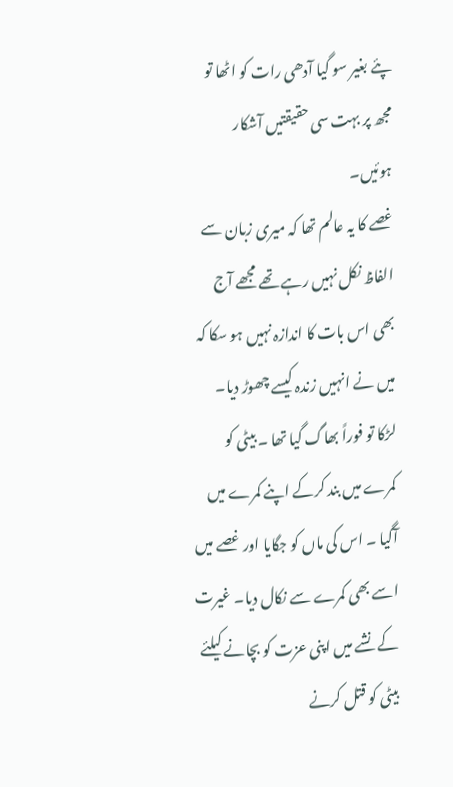پئے بغیر سو گیا آدھی رات کو اٹھا تو مجھ پر بہت سی حقیقتیں آشکار ہوئیں۔
غصے کا یہ عالم تھا کہ میری زبان سے الفاظ نکل نہیں رہے تھے مجھے آج بھی اس بات کا اندازہ نہیں ہو سکا کہ میں نے انہیں زندہ کیسے چھوڑ دیا۔ لڑکا تو فوراً بھاگ گیا تھا ۔ بیٹی کو کمرے میں بند کرکے اپنے کمرے میں آگیا ۔ اس کی ماں کو جگایا اور غصے میں اسے بھی کمرے سے نکال دیا۔ غیرت کے نشے میں اپنی عزت کو بچانے کیلئے بیٹی کو قتل کرنے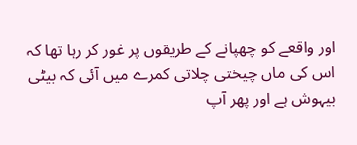اور واقعے کو چھپانے کے طریقوں پر غور کر رہا تھا کہ اس کی ماں چیختی چلاتی کمرے میں آئی کہ بیٹی بیہوش ہے اور پھر آپ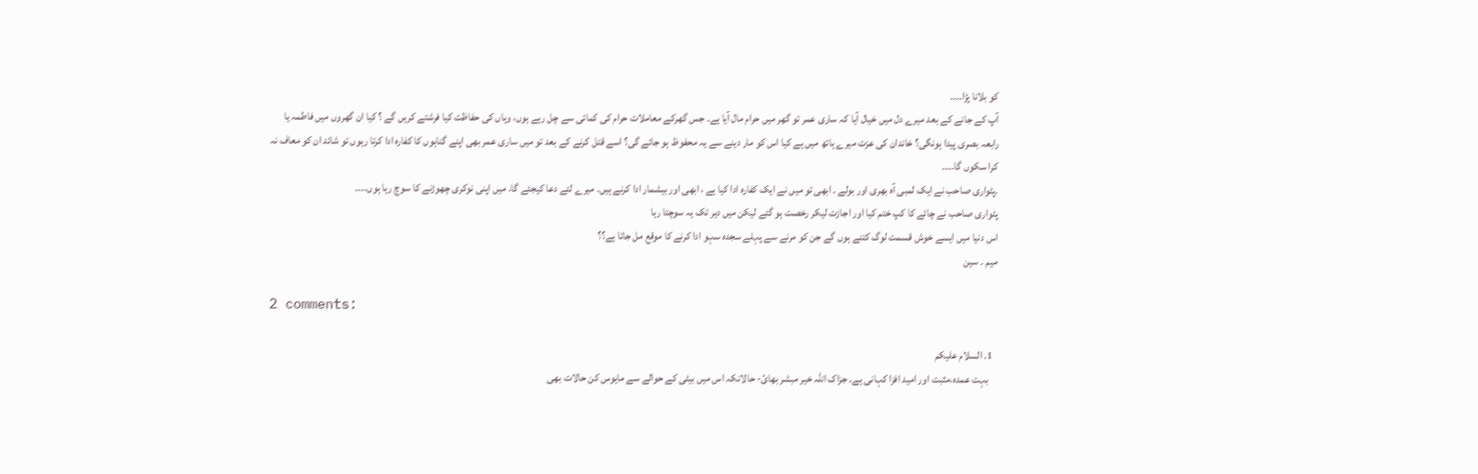کو بلانا پڑا۔۔۔۔
آپ کے جانے کے بعد میرے دل میں خیال آیا کہ ساری عمر تو گھر میں حرام مال آیا ہے۔ جس گھرکے معاملات حرام کی کمائی سے چل رہے ہوں، وہاں کی حفاظت کیا فرشتے کریں گے ؟ کیا ان گھروں میں فاطمہ یا رابعہ بصری پیدا ہونگی؟ خاندان کی عزت میرے ہاتھ میں ہے کیا اس کو مار دینے سے یہ محفوظ ہو جائے گی؟ اسے قتل کرنے کے بعد تو میں ساری عمر بھی اپنے گناہوں کا کفارہ ادا کرتا رہوں تو شائد ان کو معاف نہ کرا سکوں گا۔۔۔۔
۔پٹواری صاحب نے ایک لمبی آہ بھری اور بولے ۔ ابھی تو میں نے ایک کفارہ ادا کیا ہے ، ابھی اور بیشمار ادا کرنے ہیں۔ میرے لئے دعا کیجئے گا، میں اپنی نوکری چھوڑنے کا سوچ رہا ہوں۔۔۔۔
پٹواری صاحب نے چائے کا کپ ختم کیا اور اجازت لیکر رخصت ہو گئے لیکن میں دیر تک یہ سوچتا رہا
اس دنیا میں ایسے خوش قسمت لوگ کتنے ہوں گے جن کو مرنے سے پہلے سجدہ سہو ادا کرنے کا موقع مل جاتا ہے؟؟
میم ۔ سین

2 comments:

  1. السلام علیکم
    بہت عمدہ،مثبت اور امید افزا کہانی ہے۔ جزاک اللہ خیر مبشر بھائ- حالانکہ اس میں بیٹی کے حوالے سے مایوس کن حالات بھی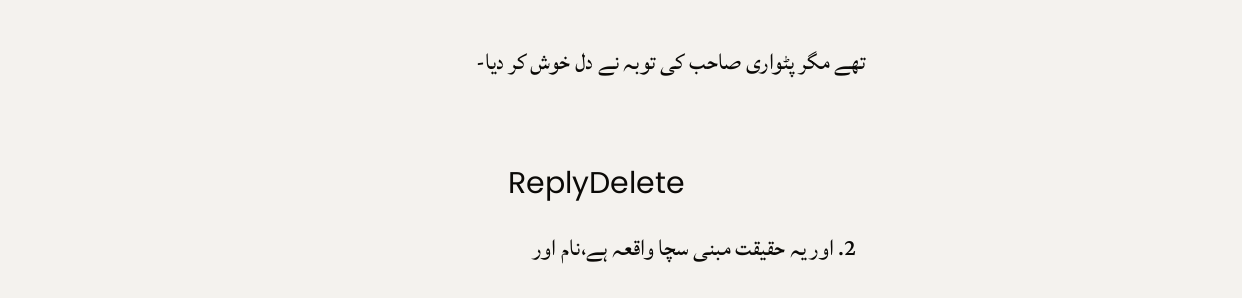تھے مگر پٹواری صاحب کی توبہ نے دل خوش کر دیا-

    ReplyDelete
  2. اور یہ حقیقت مبنی سچا واقعہ ہے،نام اور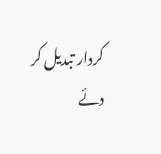کردار تبدیل کر دئے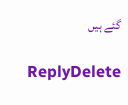گئے ہیں

    ReplyDelete